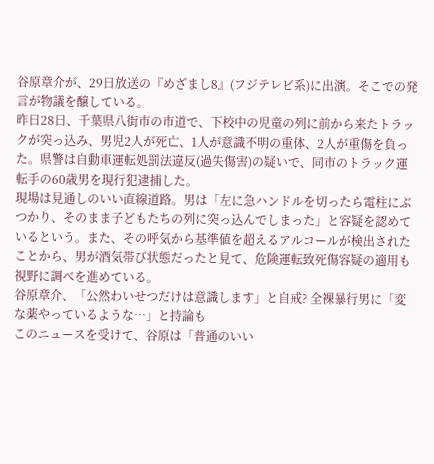谷原章介が、29日放送の『めざまし8』(フジテレビ系)に出演。そこでの発言が物議を醸している。
昨日28日、千葉県八街市の市道で、下校中の児童の列に前から来たトラックが突っ込み、男児2人が死亡、1人が意識不明の重体、2人が重傷を負った。県警は自動車運転処罰法違反(過失傷害)の疑いで、同市のトラック運転手の60歳男を現行犯逮捕した。
現場は見通しのいい直線道路。男は「左に急ハンドルを切ったら電柱にぶつかり、そのまま子どもたちの列に突っ込んでしまった」と容疑を認めているという。また、その呼気から基準値を超えるアルコールが検出されたことから、男が酒気帯び状態だったと見て、危険運転致死傷容疑の適用も視野に調べを進めている。
谷原章介、「公然わいせつだけは意識します」と自戒? 全裸暴行男に「変な薬やっているような…」と持論も
このニュースを受けて、谷原は「普通のいい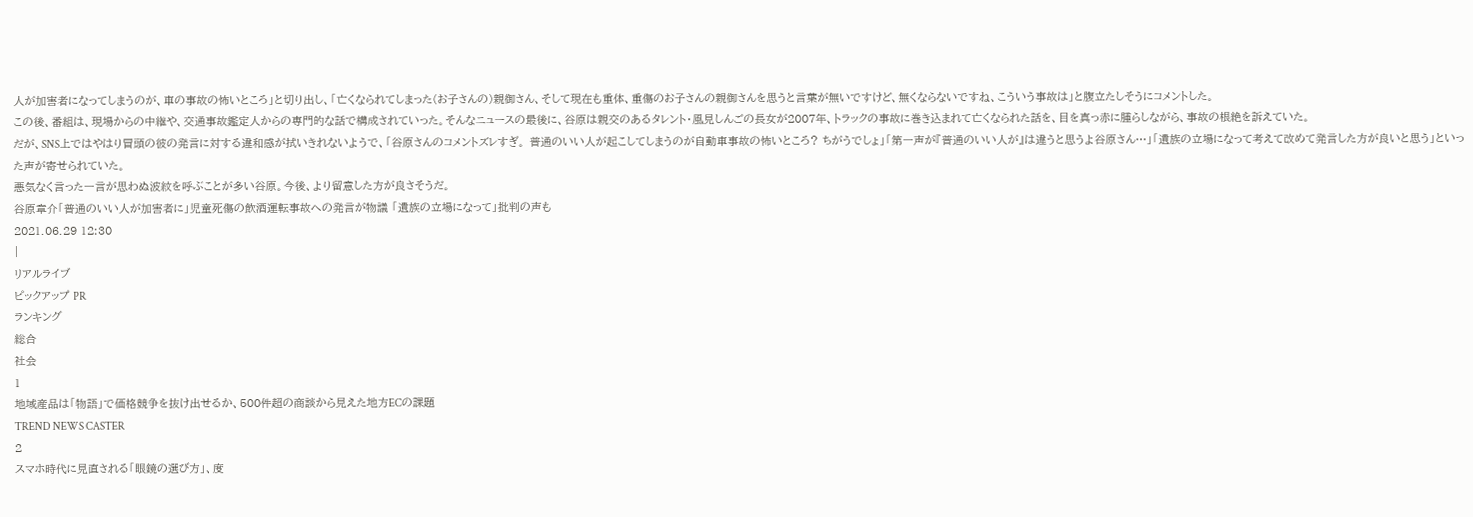人が加害者になってしまうのが、車の事故の怖いところ」と切り出し、「亡くなられてしまった(お子さんの)親御さん、そして現在も重体、重傷のお子さんの親御さんを思うと言葉が無いですけど、無くならないですね、こういう事故は」と腹立たしそうにコメントした。
この後、番組は、現場からの中継や、交通事故鑑定人からの専門的な話で構成されていった。そんなニュースの最後に、谷原は親交のあるタレント・風見しんごの長女が2007年、トラックの事故に巻き込まれて亡くなられた話を、目を真っ赤に腫らしながら、事故の根絶を訴えていた。
だが、SNS上ではやはり冒頭の彼の発言に対する違和感が拭いきれないようで、「谷原さんのコメントズレすぎ。 普通のいい人が起こしてしまうのが自動車事故の怖いところ? ちがうでしょ」「第一声が『普通のいい人が』は違うと思うよ谷原さん…」「遺族の立場になって考えて改めて発言した方が良いと思う」といった声が寄せられていた。
悪気なく言った一言が思わぬ波紋を呼ぶことが多い谷原。今後、より留意した方が良さそうだ。
谷原章介「普通のいい人が加害者に」児童死傷の飲酒運転事故への発言が物議 「遺族の立場になって」批判の声も
2021.06.29 12:30
|
リアルライブ
ピックアップ PR
ランキング
総合
社会
1
地域産品は「物語」で価格競争を抜け出せるか、500件超の商談から見えた地方ECの課題
TREND NEWS CASTER
2
スマホ時代に見直される「眼鏡の選び方」、度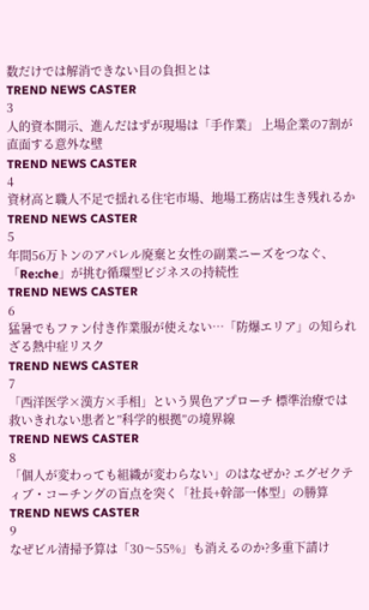数だけでは解消できない目の負担とは
TREND NEWS CASTER
3
人的資本開示、進んだはずが現場は「手作業」 上場企業の7割が直面する意外な壁
TREND NEWS CASTER
4
資材高と職人不足で揺れる住宅市場、地場工務店は生き残れるか
TREND NEWS CASTER
5
年間56万トンのアパレル廃棄と女性の副業ニーズをつなぐ、「Re:che」が挑む循環型ビジネスの持続性
TREND NEWS CASTER
6
猛暑でもファン付き作業服が使えない…「防爆エリア」の知られざる熱中症リスク
TREND NEWS CASTER
7
「西洋医学×漢方×手相」という異色アプローチ 標準治療では救いきれない患者と”科学的根拠”の境界線
TREND NEWS CASTER
8
「個人が変わっても組織が変わらない」のはなぜか? エグゼクティブ・コーチングの盲点を突く「社長+幹部一体型」の勝算
TREND NEWS CASTER
9
なぜビル清掃予算は「30〜55%」も消えるのか?多重下請け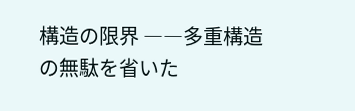構造の限界 ――多重構造の無駄を省いた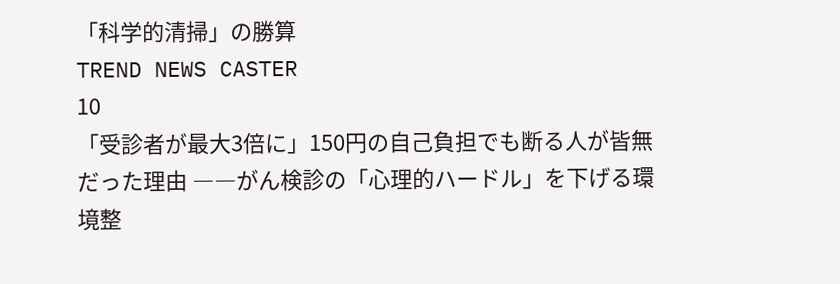「科学的清掃」の勝算
TREND NEWS CASTER
10
「受診者が最大3倍に」150円の自己負担でも断る人が皆無だった理由 ――がん検診の「心理的ハードル」を下げる環境整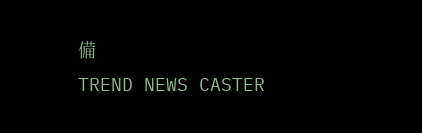備
TREND NEWS CASTER